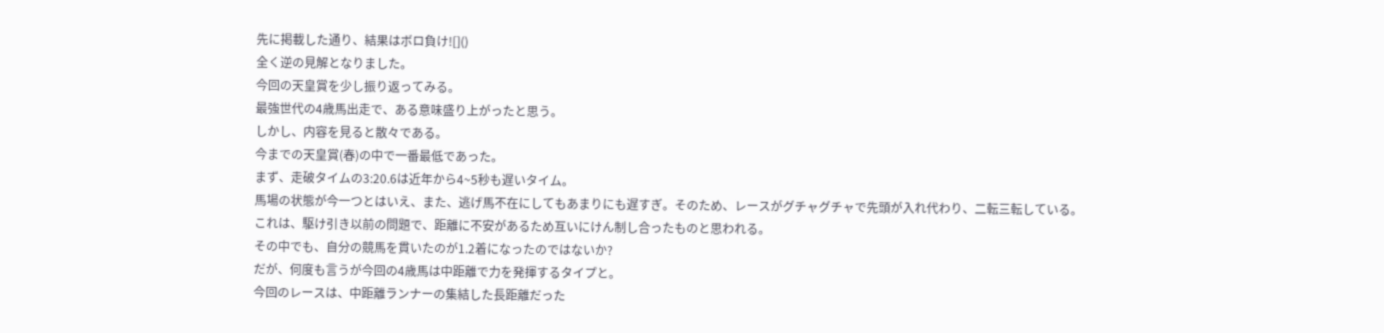先に掲載した通り、結果はボロ負け![]()
全く逆の見解となりました。
今回の天皇賞を少し振り返ってみる。
最強世代の4歳馬出走で、ある意味盛り上がったと思う。
しかし、内容を見ると散々である。
今までの天皇賞(春)の中で一番最低であった。
まず、走破タイムの3:20.6は近年から4~5秒も遅いタイム。
馬場の状態が今一つとはいえ、また、逃げ馬不在にしてもあまりにも遅すぎ。そのため、レースがグチャグチャで先頭が入れ代わり、二転三転している。
これは、駆け引き以前の問題で、距離に不安があるため互いにけん制し合ったものと思われる。
その中でも、自分の競馬を貫いたのが1.2着になったのではないか?
だが、何度も言うが今回の4歳馬は中距離で力を発揮するタイプと。
今回のレースは、中距離ランナーの集結した長距離だった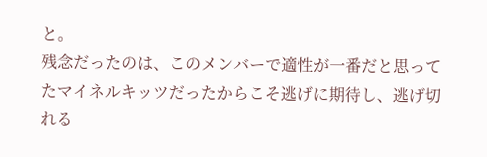と。
残念だったのは、このメンバーで適性が一番だと思ってたマイネルキッツだったからこそ逃げに期待し、逃げ切れる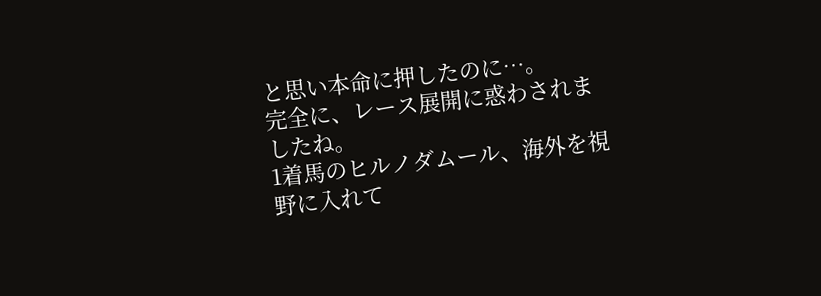と思い本命に押したのに…。
完全に、レース展開に惑わされましたね。
1着馬のヒルノダムール、海外を視野に入れて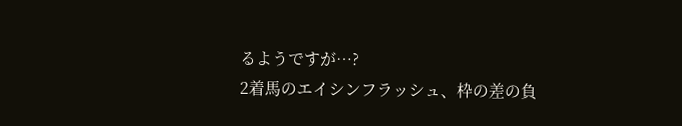るようですが…?
2着馬のエイシンフラッシュ、枠の差の負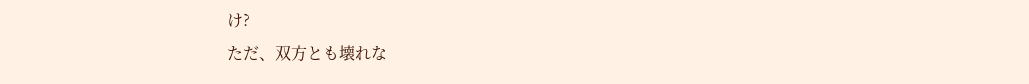け?
ただ、双方とも壊れな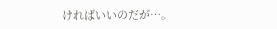ければいいのだが…。